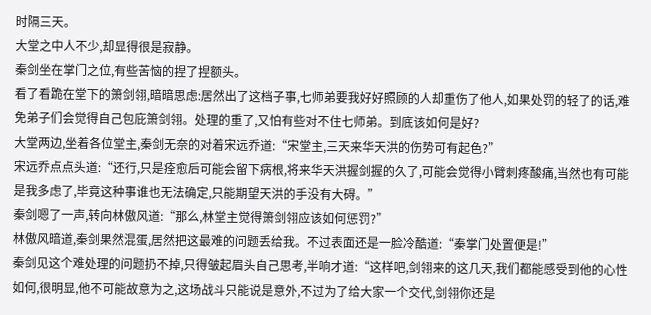时隔三天。
大堂之中人不少,却显得很是寂静。
秦剑坐在掌门之位,有些苦恼的捏了捏额头。
看了看跪在堂下的箫剑翎,暗暗思虑:居然出了这档子事,七师弟要我好好照顾的人却重伤了他人,如果处罚的轻了的话,难免弟子们会觉得自己包庇箫剑翎。处理的重了,又怕有些对不住七师弟。到底该如何是好?
大堂两边,坐着各位堂主,秦剑无奈的对着宋远乔道:“宋堂主,三天来华天洪的伤势可有起色?”
宋远乔点点头道:“还行,只是痊愈后可能会留下病根,将来华天洪握剑握的久了,可能会觉得小臂刺疼酸痛,当然也有可能是我多虑了,毕竟这种事谁也无法确定,只能期望天洪的手没有大碍。”
秦剑嗯了一声,转向林傲风道:“那么,林堂主觉得箫剑翎应该如何惩罚?”
林傲风暗道,秦剑果然混蛋,居然把这最难的问题丢给我。不过表面还是一脸冷酷道:“秦掌门处置便是!”
秦剑见这个难处理的问题扔不掉,只得皱起眉头自己思考,半响才道:“这样吧,剑翎来的这几天,我们都能感受到他的心性如何,很明显,他不可能故意为之,这场战斗只能说是意外,不过为了给大家一个交代,剑翎你还是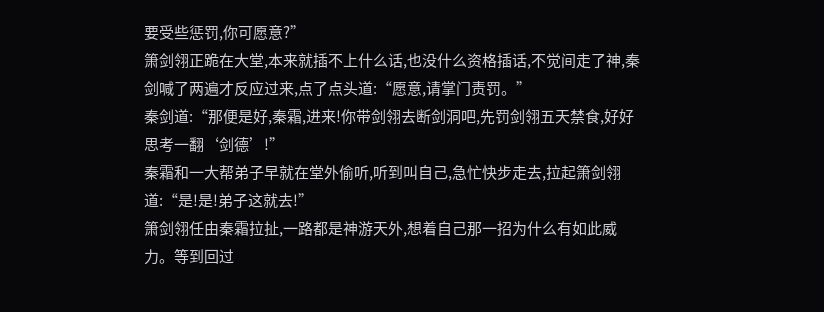要受些惩罚,你可愿意?”
箫剑翎正跪在大堂,本来就插不上什么话,也没什么资格插话,不觉间走了神,秦剑喊了两遍才反应过来,点了点头道:“愿意,请掌门责罚。”
秦剑道:“那便是好,秦霜,进来!你带剑翎去断剑洞吧,先罚剑翎五天禁食,好好思考一翻‘剑德’!”
秦霜和一大帮弟子早就在堂外偷听,听到叫自己,急忙快步走去,拉起箫剑翎道:“是!是!弟子这就去!”
箫剑翎任由秦霜拉扯,一路都是神游天外,想着自己那一招为什么有如此威力。等到回过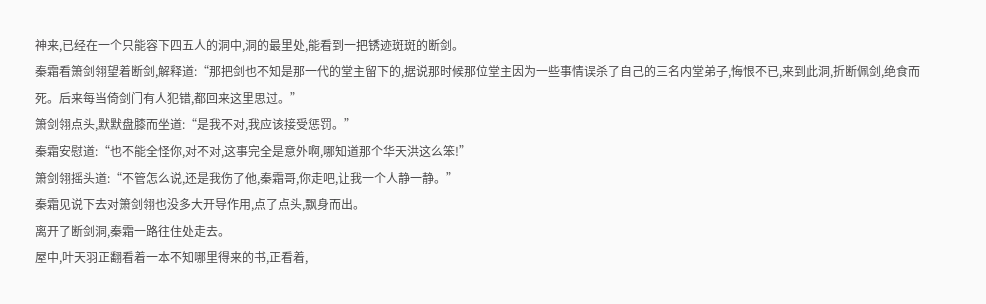神来,已经在一个只能容下四五人的洞中,洞的最里处,能看到一把锈迹斑斑的断剑。
秦霜看箫剑翎望着断剑,解释道:“那把剑也不知是那一代的堂主留下的,据说那时候那位堂主因为一些事情误杀了自己的三名内堂弟子,悔恨不已,来到此洞,折断佩剑,绝食而死。后来每当倚剑门有人犯错,都回来这里思过。”
箫剑翎点头,默默盘膝而坐道:“是我不对,我应该接受惩罚。”
秦霜安慰道:“也不能全怪你,对不对,这事完全是意外啊,哪知道那个华天洪这么笨!”
箫剑翎摇头道:“不管怎么说,还是我伤了他,秦霜哥,你走吧,让我一个人静一静。”
秦霜见说下去对箫剑翎也没多大开导作用,点了点头,飘身而出。
离开了断剑洞,秦霜一路往住处走去。
屋中,叶天羽正翻看着一本不知哪里得来的书,正看着,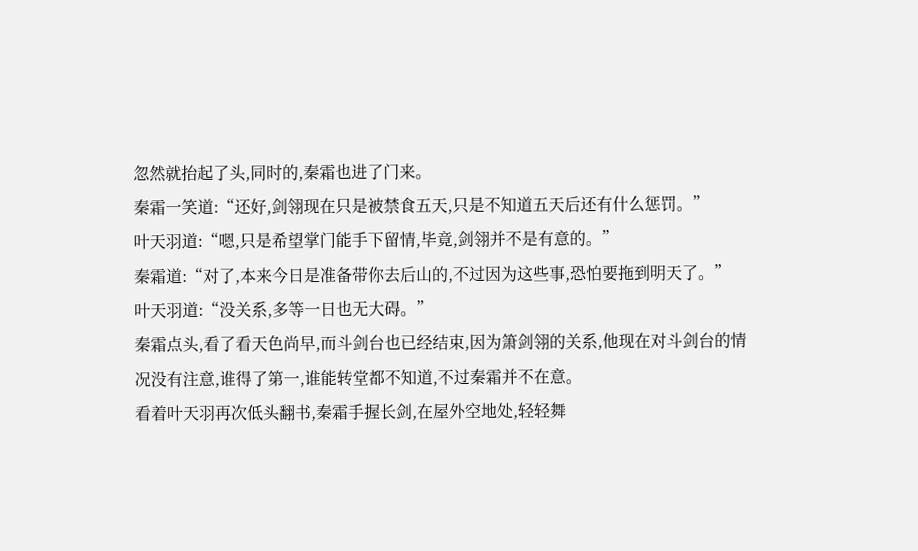忽然就抬起了头,同时的,秦霜也进了门来。
秦霜一笑道:“还好,剑翎现在只是被禁食五天,只是不知道五天后还有什么惩罚。”
叶天羽道:“嗯,只是希望掌门能手下留情,毕竟,剑翎并不是有意的。”
秦霜道:“对了,本来今日是准备带你去后山的,不过因为这些事,恐怕要拖到明天了。”
叶天羽道:“没关系,多等一日也无大碍。”
秦霜点头,看了看天色尚早,而斗剑台也已经结束,因为箫剑翎的关系,他现在对斗剑台的情况没有注意,谁得了第一,谁能转堂都不知道,不过秦霜并不在意。
看着叶天羽再次低头翻书,秦霜手握长剑,在屋外空地处,轻轻舞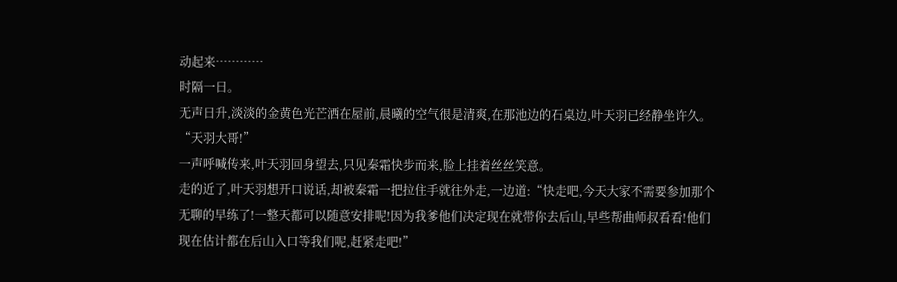动起来…………
时隔一日。
无声日升,淡淡的金黄色光芒洒在屋前,晨曦的空气很是清爽,在那池边的石桌边,叶天羽已经静坐许久。
“天羽大哥!”
一声呼喊传来,叶天羽回身望去,只见秦霜快步而来,脸上挂着丝丝笑意。
走的近了,叶天羽想开口说话,却被秦霜一把拉住手就往外走,一边道:“快走吧,今天大家不需要参加那个无聊的早练了!一整天都可以随意安排呢!因为我爹他们决定现在就带你去后山,早些帮曲师叔看看!他们现在估计都在后山入口等我们呢,赶紧走吧!”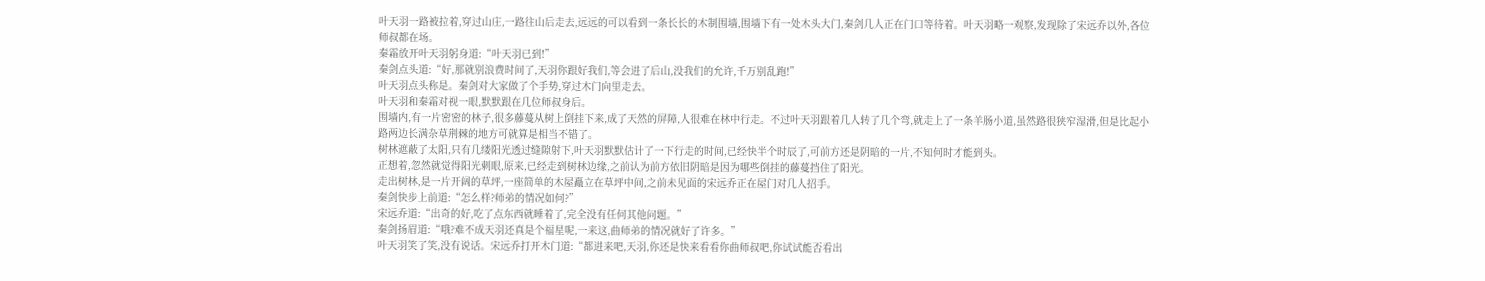叶天羽一路被拉着,穿过山庄,一路往山后走去,远远的可以看到一条长长的木制围墙,围墙下有一处木头大门,秦剑几人正在门口等待着。叶天羽略一观察,发现除了宋远乔以外,各位师叔都在场。
秦霜放开叶天羽躬身道:“叶天羽已到!”
秦剑点头道:“好,那就别浪费时间了,天羽你跟好我们,等会进了后山,没我们的允许,千万别乱跑!”
叶天羽点头称是。秦剑对大家做了个手势,穿过木门向里走去。
叶天羽和秦霜对视一眼,默默跟在几位师叔身后。
围墙内,有一片密密的林子,很多藤蔓从树上倒挂下来,成了天然的屏障,人很难在林中行走。不过叶天羽跟着几人转了几个弯,就走上了一条羊肠小道,虽然路很狭窄湿滑,但是比起小路两边长满杂草荆棘的地方可就算是相当不错了。
树林遮蔽了太阳,只有几缕阳光透过缝隙射下,叶天羽默默估计了一下行走的时间,已经快半个时辰了,可前方还是阴暗的一片,不知何时才能到头。
正想着,忽然就觉得阳光刺眼,原来,已经走到树林边缘,之前认为前方依旧阴暗是因为哪些倒挂的藤蔓挡住了阳光。
走出树林,是一片开阔的草坪,一座简单的木屋矗立在草坪中间,之前未见面的宋远乔正在屋门对几人招手。
秦剑快步上前道:“怎么样?师弟的情况如何?”
宋远乔道:“出奇的好,吃了点东西就睡着了,完全没有任何其他问题。”
秦剑扬眉道:“哦?难不成天羽还真是个福星呢,一来这,曲师弟的情况就好了许多。”
叶天羽笑了笑,没有说话。宋远乔打开木门道:“都进来吧,天羽,你还是快来看看你曲师叔吧,你试试能否看出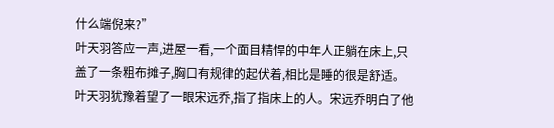什么端倪来?”
叶天羽答应一声,进屋一看,一个面目精悍的中年人正躺在床上,只盖了一条粗布摊子,胸口有规律的起伏着,相比是睡的很是舒适。
叶天羽犹豫着望了一眼宋远乔,指了指床上的人。宋远乔明白了他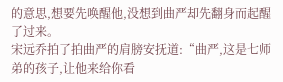的意思,想要先唤醒他,没想到曲严却先翻身而起醒了过来。
宋远乔拍了拍曲严的肩膀安抚道:“曲严,这是七师弟的孩子,让他来给你看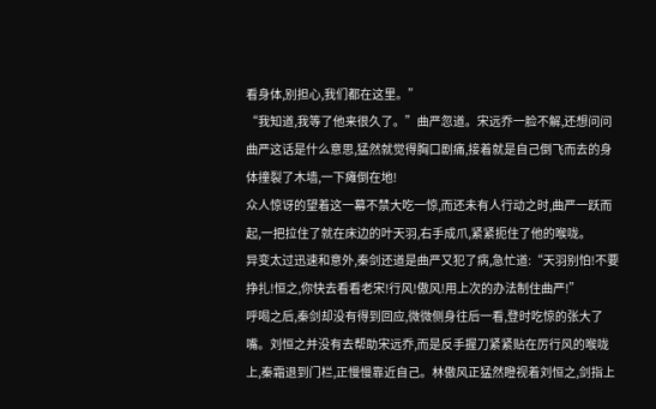看身体,别担心,我们都在这里。”
“我知道,我等了他来很久了。”曲严忽道。宋远乔一脸不解,还想问问曲严这话是什么意思,猛然就觉得胸口剧痛,接着就是自己倒飞而去的身体撞裂了木墙,一下瘫倒在地!
众人惊讶的望着这一幕不禁大吃一惊,而还未有人行动之时,曲严一跃而起,一把拉住了就在床边的叶天羽,右手成爪,紧紧扼住了他的喉咙。
异变太过迅速和意外,秦剑还道是曲严又犯了病,急忙道:“天羽别怕!不要挣扎!恒之,你快去看看老宋!行风!傲风!用上次的办法制住曲严!”
呼喝之后,秦剑却没有得到回应,微微侧身往后一看,登时吃惊的张大了嘴。刘恒之并没有去帮助宋远乔,而是反手握刀紧紧贴在厉行风的喉咙上,秦霜退到门栏,正慢慢靠近自己。林傲风正猛然瞪视着刘恒之,剑指上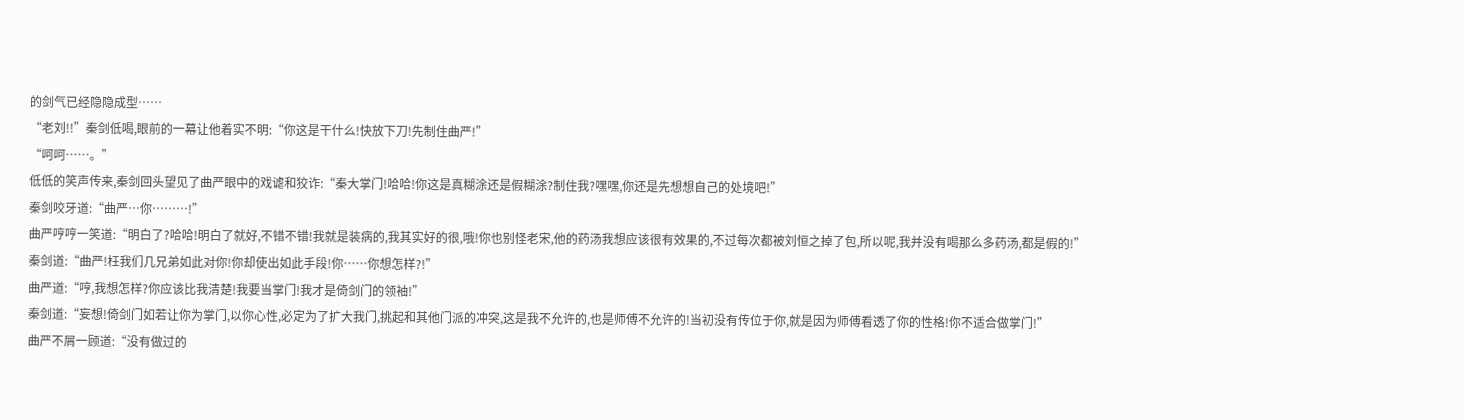的剑气已经隐隐成型……
“老刘!!”秦剑低喝,眼前的一幕让他着实不明:“你这是干什么!快放下刀!先制住曲严!”
“呵呵……。”
低低的笑声传来,秦剑回头望见了曲严眼中的戏谑和狡诈:“秦大掌门!哈哈!你这是真糊涂还是假糊涂?制住我?嘿嘿,你还是先想想自己的处境吧!”
秦剑咬牙道:“曲严…你………!”
曲严哼哼一笑道:“明白了?哈哈!明白了就好,不错不错!我就是装病的,我其实好的很,哦!你也别怪老宋,他的药汤我想应该很有效果的,不过每次都被刘恒之掉了包,所以呢,我并没有喝那么多药汤,都是假的!”
秦剑道:“曲严!枉我们几兄弟如此对你!你却使出如此手段!你……你想怎样?!”
曲严道:“哼,我想怎样?你应该比我清楚!我要当掌门!我才是倚剑门的领袖!”
秦剑道:“妄想!倚剑门如若让你为掌门,以你心性,必定为了扩大我门,挑起和其他门派的冲突,这是我不允许的,也是师傅不允许的!当初没有传位于你,就是因为师傅看透了你的性格!你不适合做掌门!”
曲严不屑一顾道:“没有做过的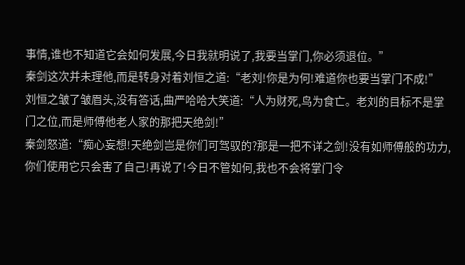事情,谁也不知道它会如何发展,今日我就明说了,我要当掌门,你必须退位。”
秦剑这次并未理他,而是转身对着刘恒之道:“老刘!你是为何!难道你也要当掌门不成!”
刘恒之皱了皱眉头,没有答话,曲严哈哈大笑道:“人为财死,鸟为食亡。老刘的目标不是掌门之位,而是师傅他老人家的那把天绝剑!”
秦剑怒道:“痴心妄想!天绝剑岂是你们可驾驭的?那是一把不详之剑!没有如师傅般的功力,你们使用它只会害了自己!再说了!今日不管如何,我也不会将掌门令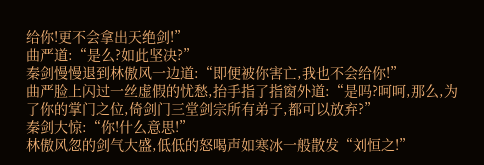给你!更不会拿出天绝剑!”
曲严道:“是么?如此坚决?”
秦剑慢慢退到林傲风一边道:“即便被你害亡,我也不会给你!”
曲严脸上闪过一丝虚假的忧愁,抬手指了指窗外道:“是吗?呵呵,那么,为了你的掌门之位,倚剑门三堂剑宗所有弟子,都可以放弃?”
秦剑大惊:“你!什么意思!”
林傲风忽的剑气大盛,低低的怒喝声如寒冰一般散发“刘恒之!”